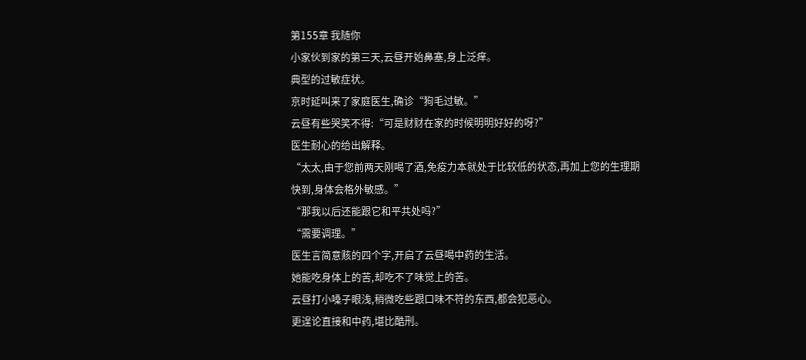第155章 我随你
小家伙到家的第三天,云昼开始鼻塞,身上泛痒。
典型的过敏症状。
京时延叫来了家庭医生,确诊“狗毛过敏。”
云昼有些哭笑不得:“可是财财在家的时候明明好好的呀?”
医生耐心的给出解释。
“太太,由于您前两天刚喝了酒,免疫力本就处于比较低的状态,再加上您的生理期快到,身体会格外敏感。”
“那我以后还能跟它和平共处吗?”
“需要调理。”
医生言简意赅的四个字,开启了云昼喝中药的生活。
她能吃身体上的苦,却吃不了味觉上的苦。
云昼打小嗓子眼浅,稍微吃些跟口味不符的东西,都会犯恶心。
更遑论直接和中药,堪比酷刑。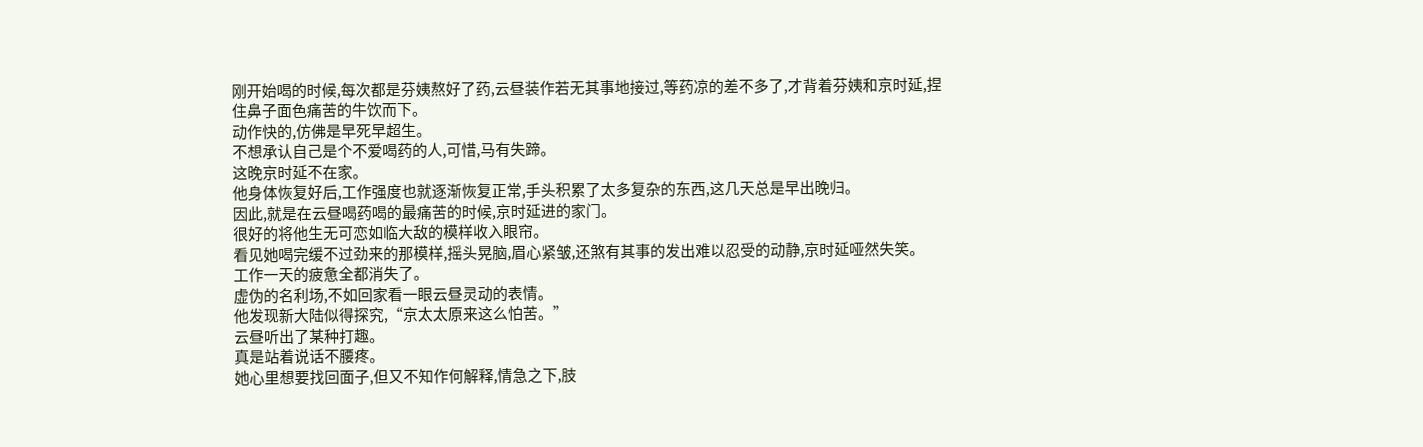刚开始喝的时候,每次都是芬姨熬好了药,云昼装作若无其事地接过,等药凉的差不多了,才背着芬姨和京时延,捏住鼻子面色痛苦的牛饮而下。
动作快的,仿佛是早死早超生。
不想承认自己是个不爱喝药的人,可惜,马有失蹄。
这晚京时延不在家。
他身体恢复好后,工作强度也就逐渐恢复正常,手头积累了太多复杂的东西,这几天总是早出晚归。
因此,就是在云昼喝药喝的最痛苦的时候,京时延进的家门。
很好的将他生无可恋如临大敌的模样收入眼帘。
看见她喝完缓不过劲来的那模样,摇头晃脑,眉心紧皱,还煞有其事的发出难以忍受的动静,京时延哑然失笑。
工作一天的疲惫全都消失了。
虚伪的名利场,不如回家看一眼云昼灵动的表情。
他发现新大陆似得探究,“京太太原来这么怕苦。”
云昼听出了某种打趣。
真是站着说话不腰疼。
她心里想要找回面子,但又不知作何解释,情急之下,肢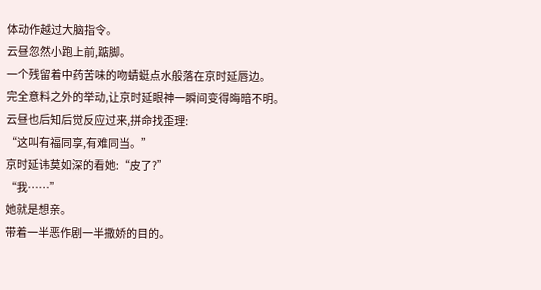体动作越过大脑指令。
云昼忽然小跑上前,踮脚。
一个残留着中药苦味的吻蜻蜓点水般落在京时延唇边。
完全意料之外的举动,让京时延眼神一瞬间变得晦暗不明。
云昼也后知后觉反应过来,拼命找歪理:
“这叫有福同享,有难同当。”
京时延讳莫如深的看她:“皮了?”
“我……”
她就是想亲。
带着一半恶作剧一半撒娇的目的。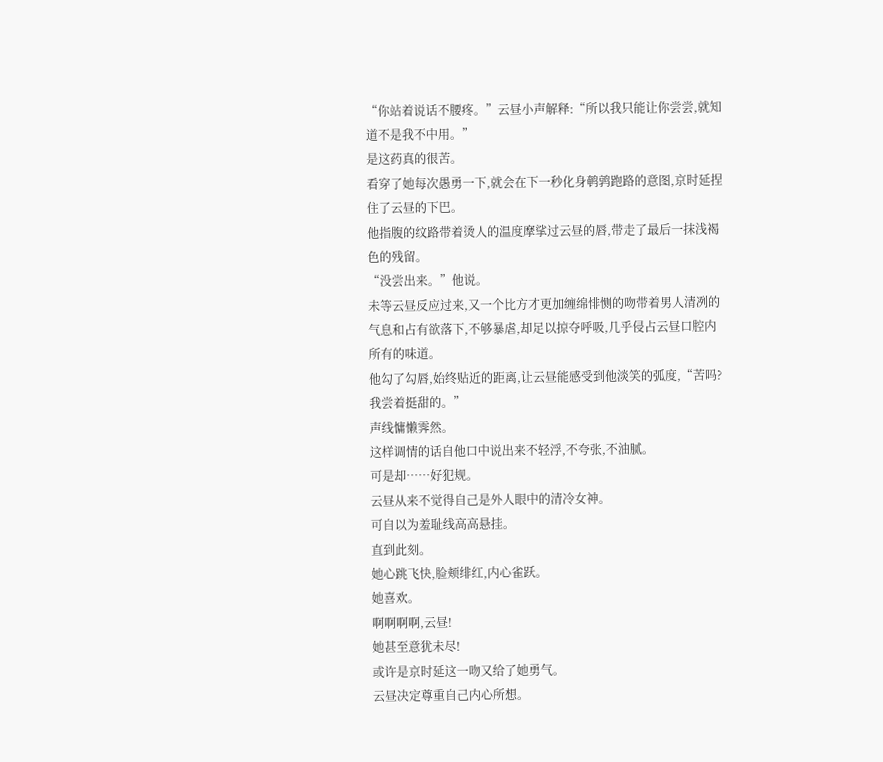“你站着说话不腰疼。”云昼小声解释:“所以我只能让你尝尝,就知道不是我不中用。”
是这药真的很苦。
看穿了她每次愚勇一下,就会在下一秒化身鹌鹑跑路的意图,京时延捏住了云昼的下巴。
他指腹的纹路带着烫人的温度摩挲过云昼的唇,带走了最后一抹浅褐色的残留。
“没尝出来。”他说。
未等云昼反应过来,又一个比方才更加缠绵悱恻的吻带着男人清冽的气息和占有欲落下,不够暴虐,却足以掠夺呼吸,几乎侵占云昼口腔内所有的味道。
他勾了勾唇,始终贴近的距离,让云昼能感受到他淡笑的弧度,“苦吗?我尝着挺甜的。”
声线慵懒霁然。
这样调情的话自他口中说出来不轻浮,不夸张,不油腻。
可是却……好犯规。
云昼从来不觉得自己是外人眼中的清冷女神。
可自以为羞耻线高高悬挂。
直到此刻。
她心跳飞快,脸颊绯红,内心雀跃。
她喜欢。
啊啊啊啊,云昼!
她甚至意犹未尽!
或许是京时延这一吻又给了她勇气。
云昼决定尊重自己内心所想。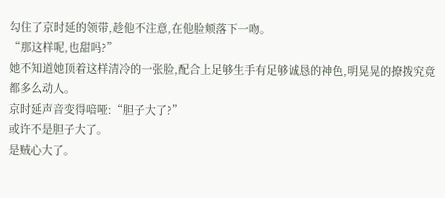勾住了京时延的领带,趁他不注意,在他脸颊落下一吻。
“那这样呢,也甜吗?”
她不知道她顶着这样清冷的一张脸,配合上足够生手有足够诚恳的神色,明晃晃的撩拨究竟都多么动人。
京时延声音变得喑哑:“胆子大了?”
或许不是胆子大了。
是贼心大了。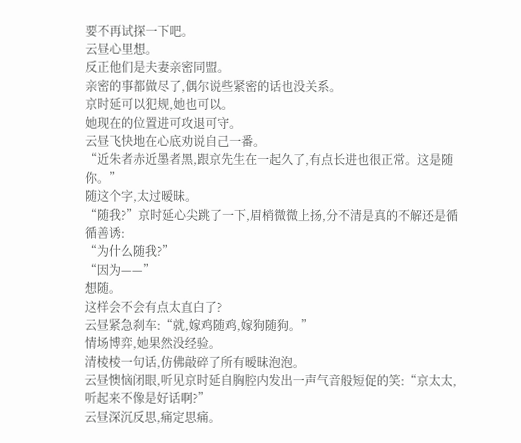要不再试探一下吧。
云昼心里想。
反正他们是夫妻亲密同盟。
亲密的事都做尽了,偶尔说些紧密的话也没关系。
京时延可以犯规,她也可以。
她现在的位置进可攻退可守。
云昼飞快地在心底劝说自己一番。
“近朱者赤近墨者黑,跟京先生在一起久了,有点长进也很正常。这是随你。”
随这个字,太过暧昧。
“随我?”京时延心尖跳了一下,眉梢微微上扬,分不清是真的不解还是循循善诱:
“为什么随我?”
“因为——”
想随。
这样会不会有点太直白了?
云昼紧急刹车:“就,嫁鸡随鸡,嫁狗随狗。”
情场博弈,她果然没经验。
清棱棱一句话,仿佛敲碎了所有暧昧泡泡。
云昼懊恼闭眼,听见京时延自胸腔内发出一声气音般短促的笑:“京太太,听起来不像是好话啊?”
云昼深沉反思,痛定思痛。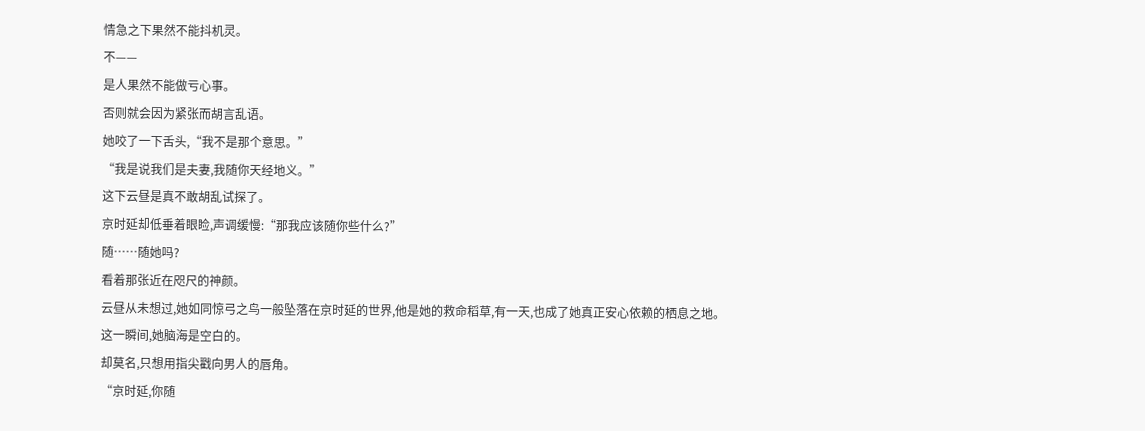情急之下果然不能抖机灵。
不——
是人果然不能做亏心事。
否则就会因为紧张而胡言乱语。
她咬了一下舌头,“我不是那个意思。”
“我是说我们是夫妻,我随你天经地义。”
这下云昼是真不敢胡乱试探了。
京时延却低垂着眼睑,声调缓慢:“那我应该随你些什么?”
随……随她吗?
看着那张近在咫尺的神颜。
云昼从未想过,她如同惊弓之鸟一般坠落在京时延的世界,他是她的救命稻草,有一天,也成了她真正安心依赖的栖息之地。
这一瞬间,她脑海是空白的。
却莫名,只想用指尖戳向男人的唇角。
“京时延,你随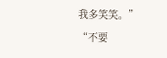我多笑笑。”
“不要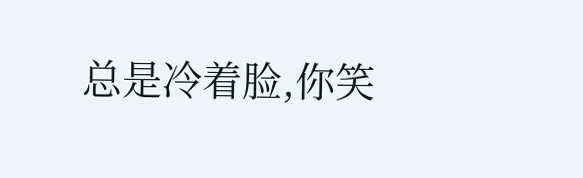总是冷着脸,你笑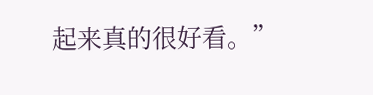起来真的很好看。”